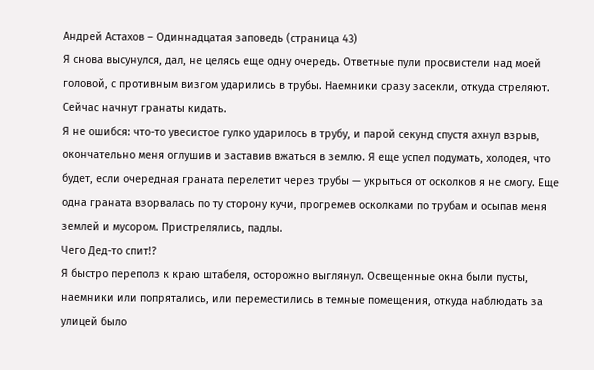Андрей Астахов – Одиннадцатая заповедь (страница 43)
Я снова высунулся, дал, не целясь еще одну очередь. Ответные пули просвистели над моей головой, с противным визгом ударились в трубы. Наемники сразу засекли, откуда стреляют. Сейчас начнут гранаты кидать.
Я не ошибся: что-то увесистое гулко ударилось в трубу, и парой секунд спустя ахнул взрыв, окончательно меня оглушив и заставив вжаться в землю. Я еще успел подумать, холодея, что будет, если очередная граната перелетит через трубы — укрыться от осколков я не смогу. Еще одна граната взорвалась по ту сторону кучи, прогремев осколками по трубам и осыпав меня землей и мусором. Пристрелялись, падлы.
Чего Дед-то спит!?
Я быстро переполз к краю штабеля, осторожно выглянул. Освещенные окна были пусты, наемники или попрятались, или переместились в темные помещения, откуда наблюдать за улицей было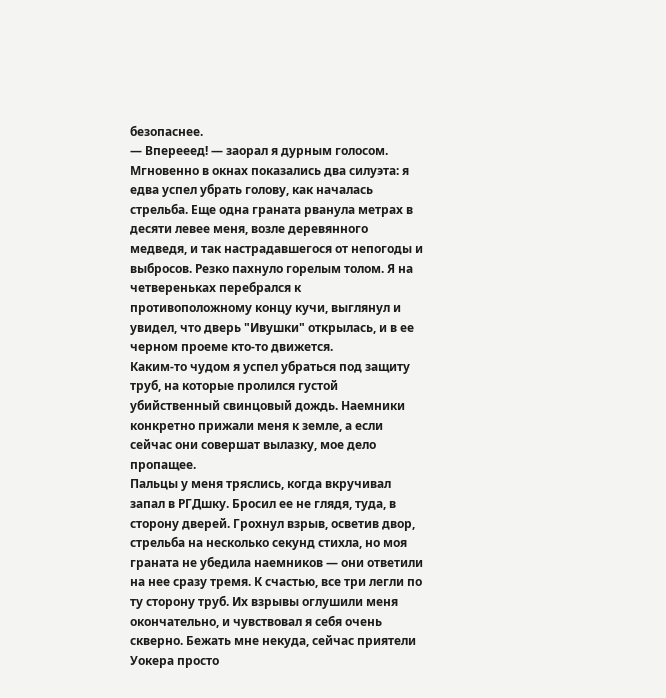безопаснее.
— Вперееед! — заорал я дурным голосом.
Мгновенно в окнах показались два силуэта: я едва успел убрать голову, как началась стрельба. Еще одна граната рванула метрах в десяти левее меня, возле деревянного медведя, и так настрадавшегося от непогоды и выбросов. Резко пахнуло горелым толом. Я на четвереньках перебрался к противоположному концу кучи, выглянул и увидел, что дверь "Ивушки" открылась, и в ее черном проеме кто-то движется.
Каким-то чудом я успел убраться под защиту труб, на которые пролился густой убийственный свинцовый дождь. Наемники конкретно прижали меня к земле, а если сейчас они совершат вылазку, мое дело пропащее.
Пальцы у меня тряслись, когда вкручивал запал в РГДшку. Бросил ее не глядя, туда, в сторону дверей. Грохнул взрыв, осветив двор, стрельба на несколько секунд стихла, но моя граната не убедила наемников — они ответили на нее сразу тремя. К счастью, все три легли по ту сторону труб. Их взрывы оглушили меня окончательно, и чувствовал я себя очень скверно. Бежать мне некуда, сейчас приятели Уокера просто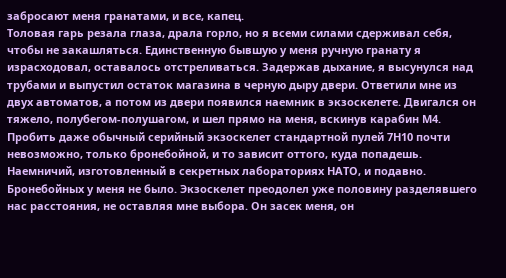забросают меня гранатами, и все, капец.
Толовая гарь резала глаза, драла горло, но я всеми силами сдерживал себя, чтобы не закашляться. Единственную бывшую у меня ручную гранату я израсходовал, оставалось отстреливаться. Задержав дыхание, я высунулся над трубами и выпустил остаток магазина в черную дыру двери. Ответили мне из двух автоматов, а потом из двери появился наемник в экзоскелете. Двигался он тяжело, полубегом-полушагом, и шел прямо на меня, вскинув карабин М4.
Пробить даже обычный серийный экзоскелет стандартной пулей 7Н10 почти невозможно, только бронебойной, и то зависит оттого, куда попадешь. Наемничий, изготовленный в секретных лабораториях НАТО, и подавно. Бронебойных у меня не было. Экзоскелет преодолел уже половину разделявшего нас расстояния, не оставляя мне выбора. Он засек меня, он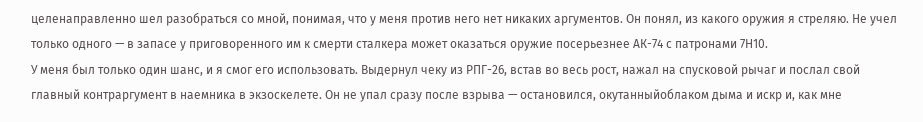целенаправленно шел разобраться со мной, понимая, что у меня против него нет никаких аргументов. Он понял, из какого оружия я стреляю. Не учел только одного — в запасе у приговоренного им к смерти сталкера может оказаться оружие посерьезнее АК-74 с патронами 7Н10.
У меня был только один шанс, и я смог его использовать. Выдернул чеку из РПГ-26, встав во весь рост, нажал на спусковой рычаг и послал свой главный контраргумент в наемника в экзоскелете. Он не упал сразу после взрыва — остановился, окутанныйоблаком дыма и искр и, как мне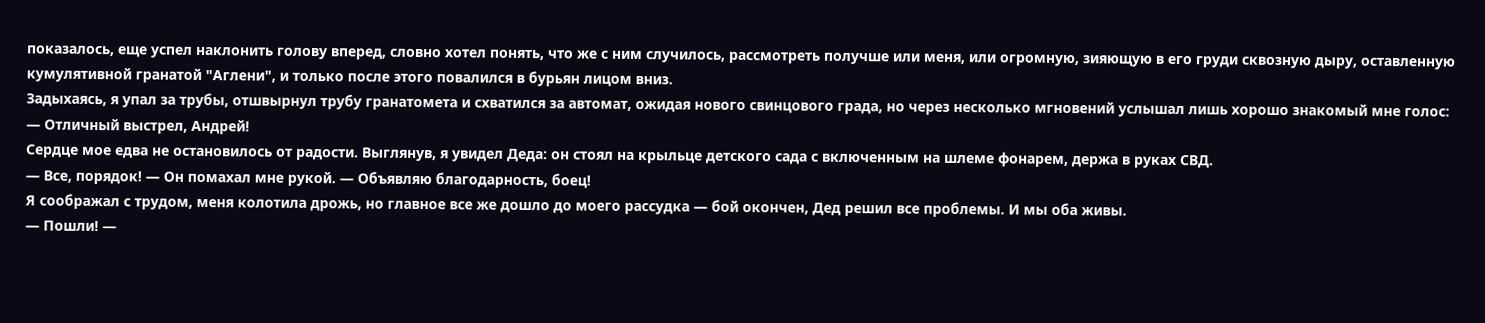показалось, еще успел наклонить голову вперед, словно хотел понять, что же с ним случилось, рассмотреть получше или меня, или огромную, зияющую в его груди сквозную дыру, оставленную кумулятивной гранатой "Аглени", и только после этого повалился в бурьян лицом вниз.
Задыхаясь, я упал за трубы, отшвырнул трубу гранатомета и схватился за автомат, ожидая нового свинцового града, но через несколько мгновений услышал лишь хорошо знакомый мне голос:
— Отличный выстрел, Андрей!
Сердце мое едва не остановилось от радости. Выглянув, я увидел Деда: он стоял на крыльце детского сада с включенным на шлеме фонарем, держа в руках СВД.
— Все, порядок! — Он помахал мне рукой. — Объявляю благодарность, боец!
Я соображал с трудом, меня колотила дрожь, но главное все же дошло до моего рассудка — бой окончен, Дед решил все проблемы. И мы оба живы.
— Пошли! —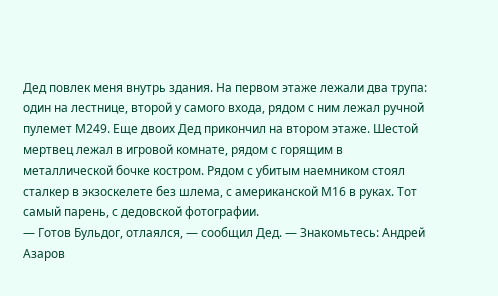Дед повлек меня внутрь здания. На первом этаже лежали два трупа: один на лестнице, второй у самого входа, рядом с ним лежал ручной пулемет М249. Еще двоих Дед прикончил на втором этаже. Шестой мертвец лежал в игровой комнате, рядом с горящим в металлической бочке костром. Рядом с убитым наемником стоял сталкер в экзоскелете без шлема, с американской М16 в руках. Тот самый парень, с дедовской фотографии.
— Готов Бульдог, отлаялся, — сообщил Дед. — Знакомьтесь: Андрей Азаров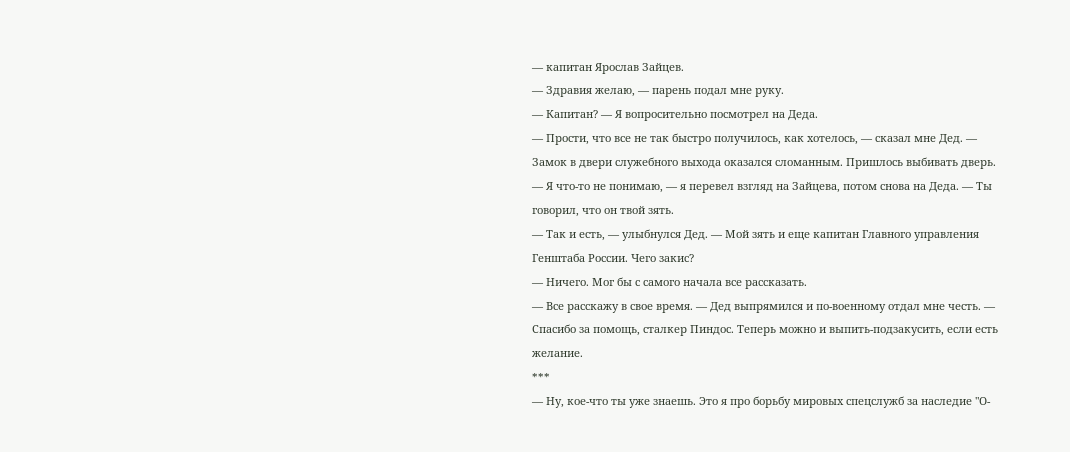— капитан Ярослав Зайцев.
— Здравия желаю, — парень подал мне руку.
— Капитан? — Я вопросительно посмотрел на Деда.
— Прости, что все не так быстро получилось, как хотелось, — сказал мне Дед. — Замок в двери служебного выхода оказался сломанным. Пришлось выбивать дверь.
— Я что-то не понимаю, — я перевел взгляд на Зайцева, потом снова на Деда. — Ты говорил, что он твой зять.
— Так и есть, — улыбнулся Дед. — Мой зять и еще капитан Главного управления Генштаба России. Чего закис?
— Ничего. Мог бы с самого начала все рассказать.
— Все расскажу в свое время. — Дед выпрямился и по-военному отдал мне честь. — Спасибо за помощь, сталкер Пиндос. Теперь можно и выпить-подзакусить, если есть желание.
***
— Ну, кое-что ты уже знаешь. Это я про борьбу мировых спецслужб за наследие "О-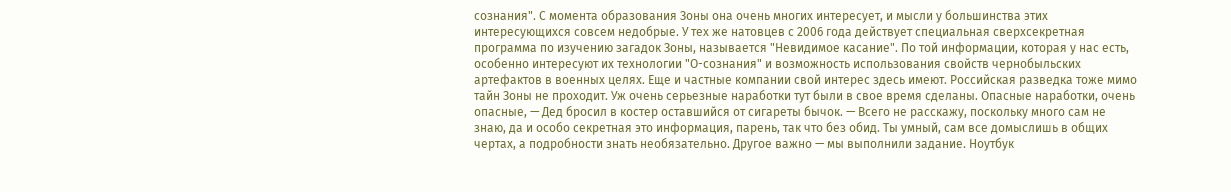сознания". С момента образования Зоны она очень многих интересует, и мысли у большинства этих интересующихся совсем недобрые. У тех же натовцев с 2006 года действует специальная сверхсекретная программа по изучению загадок Зоны, называется "Невидимое касание". По той информации, которая у нас есть, особенно интересуют их технологии "О-сознания" и возможность использования свойств чернобыльских артефактов в военных целях. Еще и частные компании свой интерес здесь имеют. Российская разведка тоже мимо тайн Зоны не проходит. Уж очень серьезные наработки тут были в свое время сделаны. Опасные наработки, очень опасные, — Дед бросил в костер оставшийся от сигареты бычок. — Всего не расскажу, поскольку много сам не знаю, да и особо секретная это информация, парень, так что без обид. Ты умный, сам все домыслишь в общих чертах, а подробности знать необязательно. Другое важно — мы выполнили задание. Ноутбук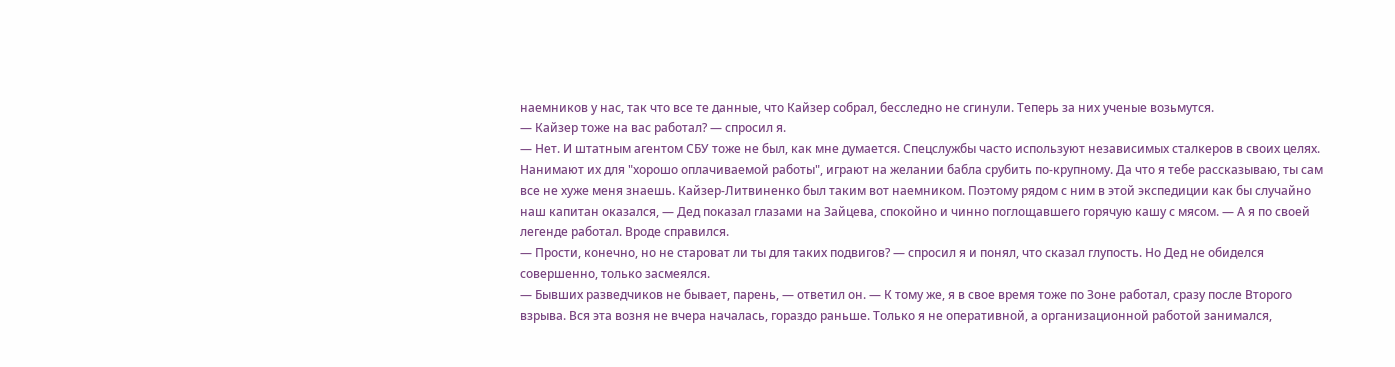наемников у нас, так что все те данные, что Кайзер собрал, бесследно не сгинули. Теперь за них ученые возьмутся.
— Кайзер тоже на вас работал? — спросил я.
— Нет. И штатным агентом СБУ тоже не был, как мне думается. Спецслужбы часто используют независимых сталкеров в своих целях. Нанимают их для "хорошо оплачиваемой работы", играют на желании бабла срубить по-крупному. Да что я тебе рассказываю, ты сам все не хуже меня знаешь. Кайзер-Литвиненко был таким вот наемником. Поэтому рядом с ним в этой экспедиции как бы случайно наш капитан оказался, — Дед показал глазами на Зайцева, спокойно и чинно поглощавшего горячую кашу с мясом. — А я по своей легенде работал. Вроде справился.
— Прости, конечно, но не староват ли ты для таких подвигов? — спросил я и понял, что сказал глупость. Но Дед не обиделся совершенно, только засмеялся.
— Бывших разведчиков не бывает, парень, — ответил он. — К тому же, я в свое время тоже по Зоне работал, сразу после Второго взрыва. Вся эта возня не вчера началась, гораздо раньше. Только я не оперативной, а организационной работой занимался,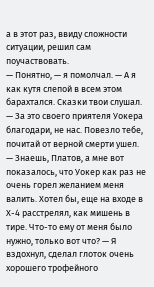а в этот раз, ввиду сложности ситуации, решил сам поучаствовать.
— Понятно, — я помолчал. — А я как кутя слепой в всем этом барахтался. Сказки твои слушал.
— За это своего приятеля Уокера благодари, не нас. Повезло тебе, почитай от верной смерти ушел.
— Знаешь, Платов, а мне вот показалось, что Уокер как раз не очень горел желанием меня валить. Хотел бы, еще на входе в Х-4 расстрелял, как мишень в тире. Что-то ему от меня было нужно, только вот что? — Я вздохнул, сделал глоток очень хорошего трофейного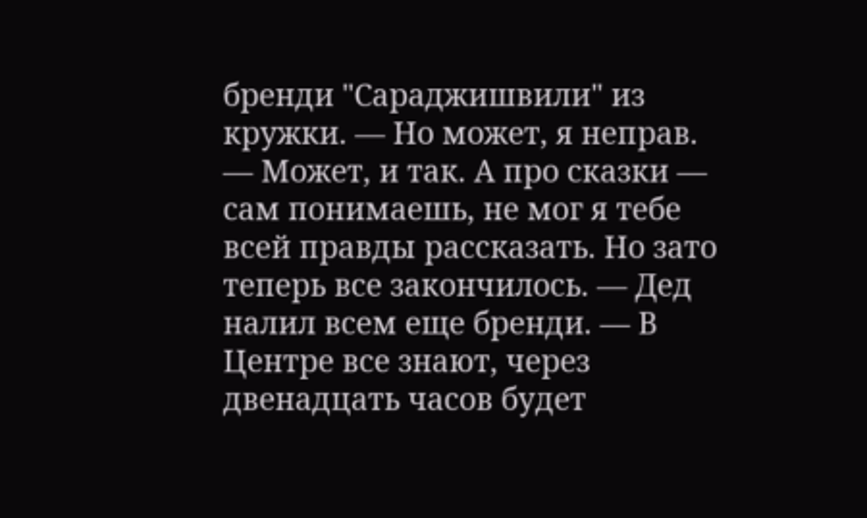бренди "Сараджишвили" из кружки. — Но может, я неправ.
— Может, и так. А про сказки — сам понимаешь, не мог я тебе всей правды рассказать. Но зато теперь все закончилось. — Дед налил всем еще бренди. — В Центре все знают, через двенадцать часов будет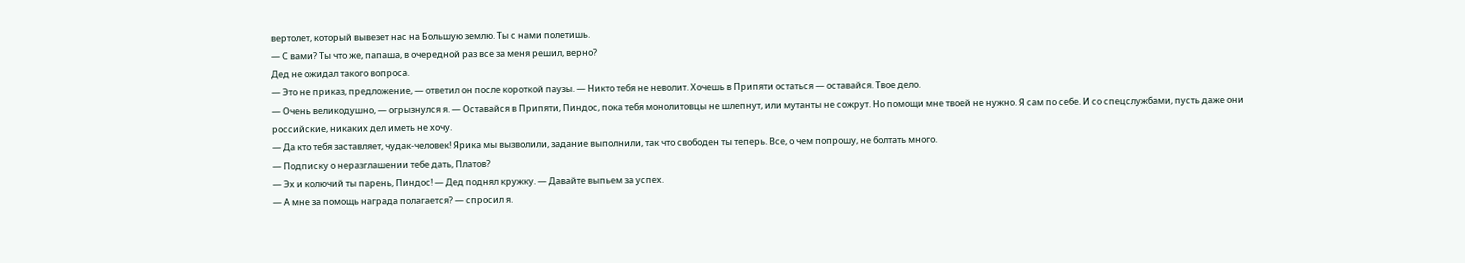вертолет, который вывезет нас на Большую землю. Ты с нами полетишь.
— С вами? Ты что же, папаша, в очередной раз все за меня решил, верно?
Дед не ожидал такого вопроса.
— Это не приказ, предложение, — ответил он после короткой паузы. — Никто тебя не неволит. Хочешь в Припяти остаться — оставайся. Твое дело.
— Очень великодушно, — огрызнулся я. — Оставайся в Припяти, Пиндос, пока тебя монолитовцы не шлепнут, или мутанты не сожрут. Но помощи мне твоей не нужно. Я сам по себе. И со спецслужбами, пусть даже они российские, никаких дел иметь не хочу.
— Да кто тебя заставляет, чудак-человек! Ярика мы вызволили, задание выполнили, так что свободен ты теперь. Все, о чем попрошу, не болтать много.
— Подписку о неразглашении тебе дать, Платов?
— Эх и колючий ты парень, Пиндос! — Дед поднял кружку. — Давайте выпьем за успех.
— А мне за помощь награда полагается? — спросил я.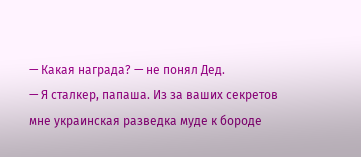— Какая награда? — не понял Дед.
— Я сталкер, папаша. Из за ваших секретов мне украинская разведка муде к бороде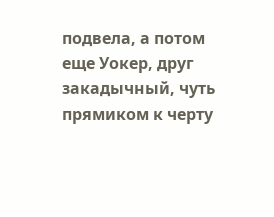подвела, а потом еще Уокер, друг закадычный, чуть прямиком к черту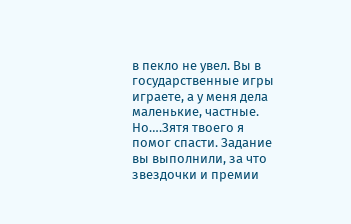в пекло не увел. Вы в государственные игры играете, а у меня дела маленькие, частные. Но….Зятя твоего я помог спасти. Задание вы выполнили, за что звездочки и премии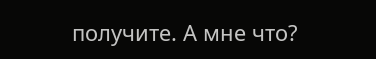получите. А мне что?